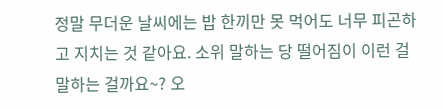정말 무더운 날씨에는 밥 한끼만 못 먹어도 너무 피곤하고 지치는 것 같아요. 소위 말하는 당 떨어짐이 이런 걸 말하는 걸까요~? 오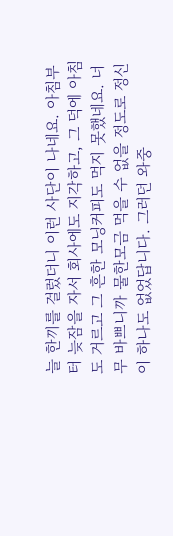늘 한끼를 걸렀더니 이런 사단이 나네요. 아침부터 늦잠을 자서 회사에도 지각하고, 그 덕에 아침도 거르고 그 흔한 모닝커피도 먹지 못했네요. 너무 바쁘니까 물한모금 먹을 수 없을 정도로 정신이 하나도 없었답니다. 그러던 와중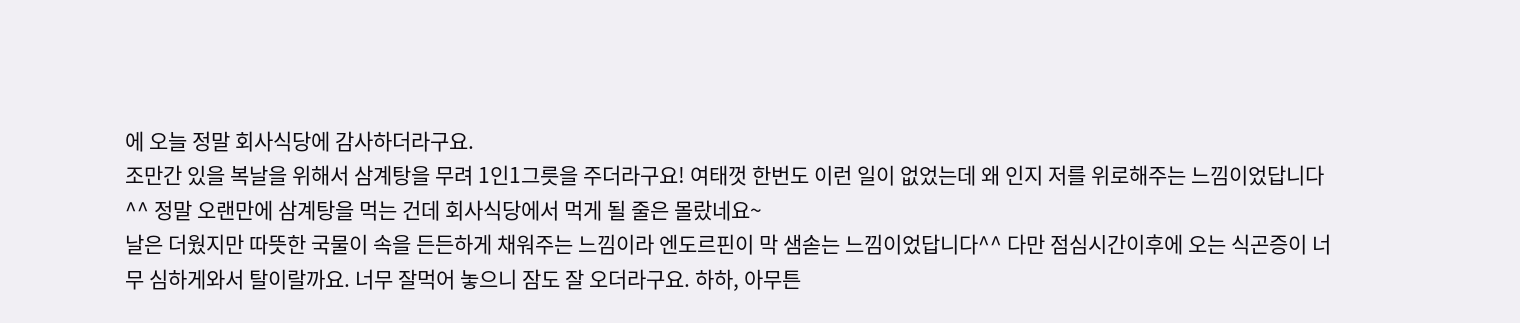에 오늘 정말 회사식당에 감사하더라구요.
조만간 있을 복날을 위해서 삼계탕을 무려 1인1그릇을 주더라구요! 여태껏 한번도 이런 일이 없었는데 왜 인지 저를 위로해주는 느낌이었답니다^^ 정말 오랜만에 삼계탕을 먹는 건데 회사식당에서 먹게 될 줄은 몰랐네요~
날은 더웠지만 따뜻한 국물이 속을 든든하게 채워주는 느낌이라 엔도르핀이 막 샘솓는 느낌이었답니다^^ 다만 점심시간이후에 오는 식곤증이 너무 심하게와서 탈이랄까요. 너무 잘먹어 놓으니 잠도 잘 오더라구요. 하하, 아무튼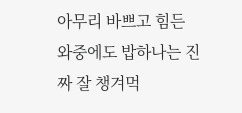아무리 바쁘고 힘든 와중에도 밥하나는 진짜 잘 챙겨먹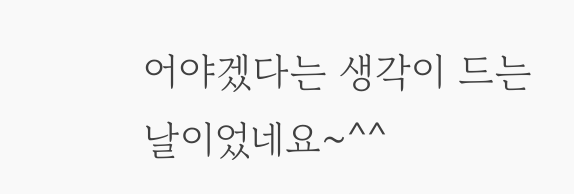어야겠다는 생각이 드는 날이었네요~^^